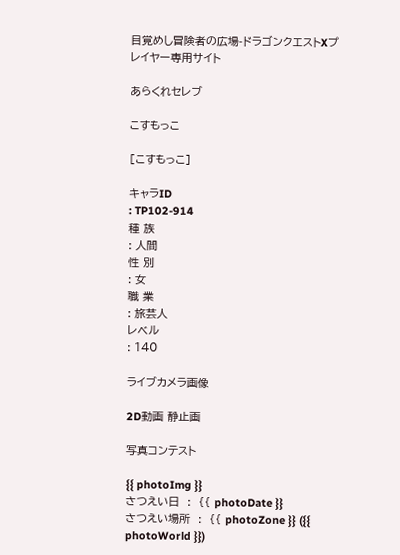目覚めし冒険者の広場-ドラゴンクエストXプレイヤー専用サイト

あらくれセレブ

こすもっこ

[こすもっこ]

キャラID
: TP102-914
種 族
: 人間
性 別
: 女
職 業
: 旅芸人
レベル
: 140

ライブカメラ画像

2D動画 静止画

写真コンテスト

{{ photoImg }}
さつえい日  :  {{ photoDate }}
さつえい場所  :  {{ photoZone }} ({{ photoWorld }})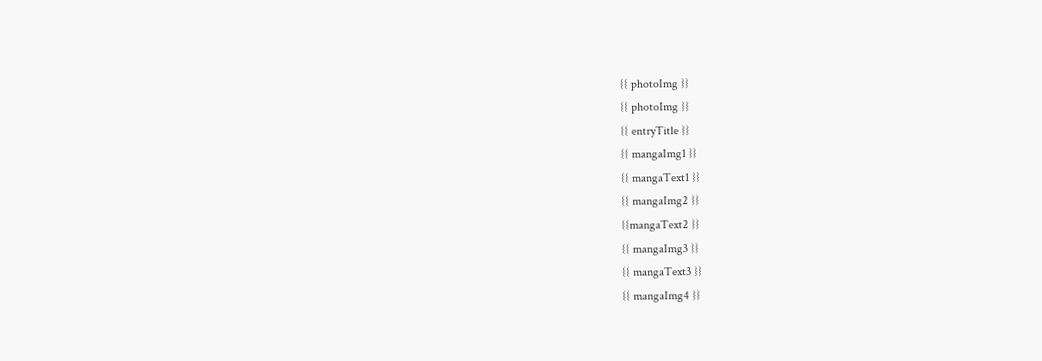{{ photoImg }}
{{ photoImg }}
{{ entryTitle }}
{{ mangaImg1 }}
{{ mangaText1 }}
{{ mangaImg2 }}
{{mangaText2 }}
{{ mangaImg3 }}
{{ mangaText3 }}
{{ mangaImg4 }}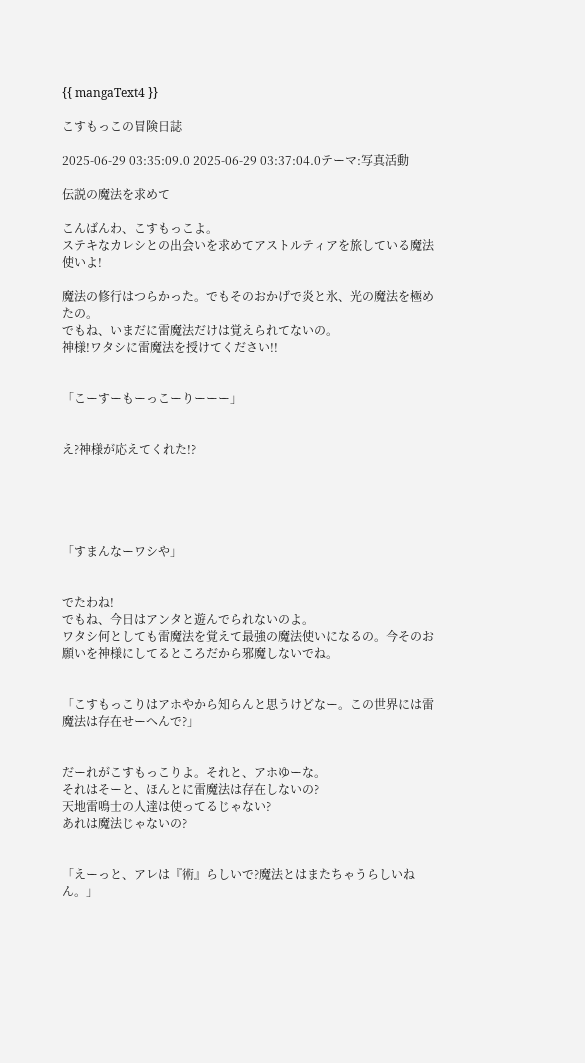{{ mangaText4 }}

こすもっこの冒険日誌

2025-06-29 03:35:09.0 2025-06-29 03:37:04.0テーマ:写真活動

伝説の魔法を求めて

こんばんわ、こすもっこよ。
ステキなカレシとの出会いを求めてアストルティアを旅している魔法使いよ!

魔法の修行はつらかった。でもそのおかげで炎と氷、光の魔法を極めたの。
でもね、いまだに雷魔法だけは覚えられてないの。
神様!ワタシに雷魔法を授けてください!!


「こーすーもーっこーりーーー」


え?神様が応えてくれた!?





「すまんなーワシや」


でたわね!
でもね、今日はアンタと遊んでられないのよ。
ワタシ何としても雷魔法を覚えて最強の魔法使いになるの。今そのお願いを神様にしてるところだから邪魔しないでね。


「こすもっこりはアホやから知らんと思うけどなー。この世界には雷魔法は存在せーへんで?」


だーれがこすもっこりよ。それと、アホゆーな。
それはそーと、ほんとに雷魔法は存在しないの?
天地雷鳴士の人達は使ってるじゃない?
あれは魔法じゃないの?


「えーっと、アレは『術』らしいで?魔法とはまたちゃうらしいねん。」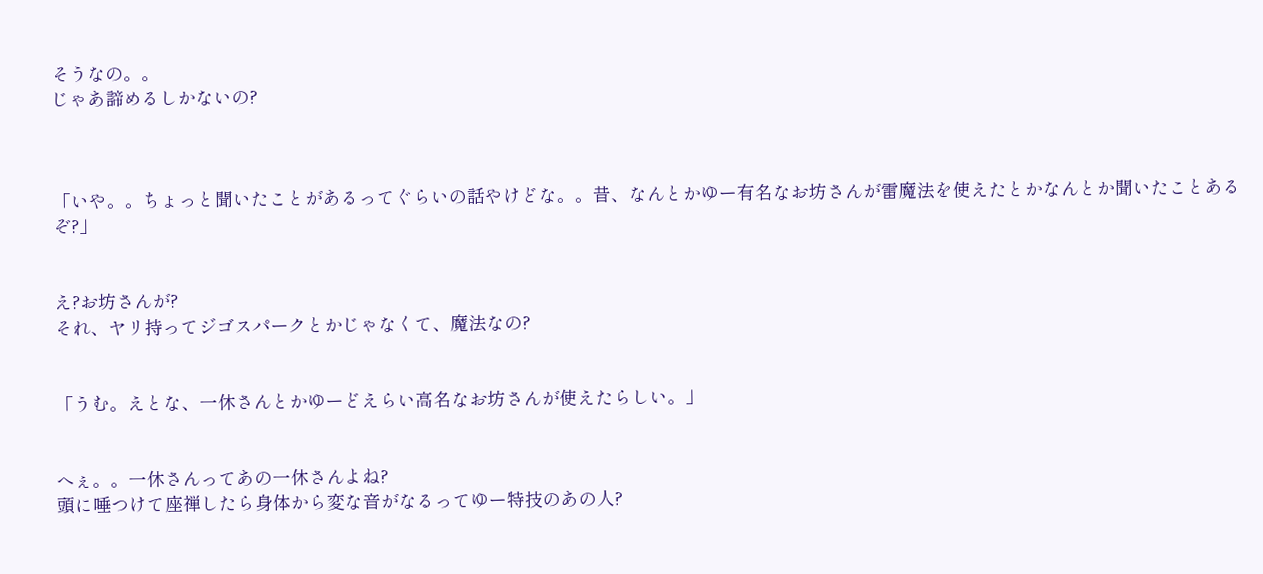そうなの。。
じゃあ諦めるしかないの?



「いや。。ちょっと聞いたことがあるってぐらいの話やけどな。。昔、なんとかゆー有名なお坊さんが雷魔法を使えたとかなんとか聞いたことあるぞ?」


え?お坊さんが?
それ、ヤリ持ってジゴスパークとかじゃなくて、魔法なの?


「うむ。えとな、一休さんとかゆーどえらい高名なお坊さんが使えたらしい。」


へぇ。。一休さんってあの一休さんよね?
頭に唾つけて座禅したら身体から変な音がなるってゆー特技のあの人?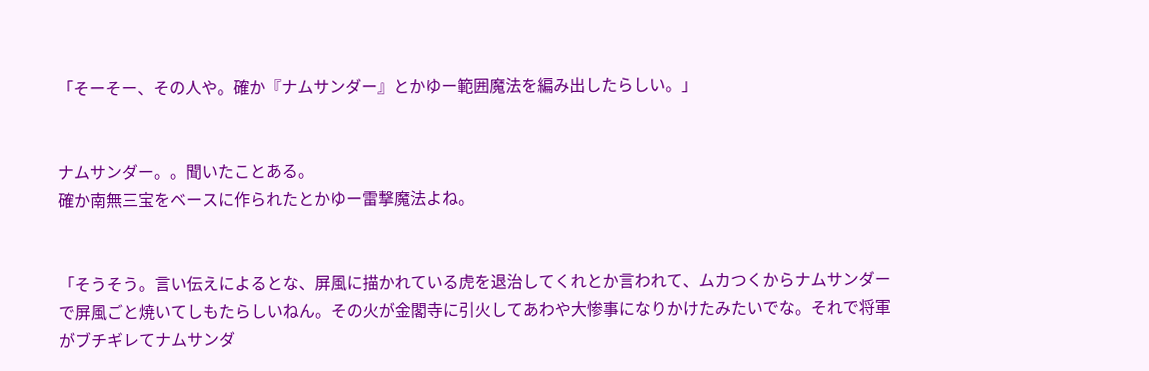「そーそー、その人や。確か『ナムサンダー』とかゆー範囲魔法を編み出したらしい。」


ナムサンダー。。聞いたことある。
確か南無三宝をベースに作られたとかゆー雷撃魔法よね。


「そうそう。言い伝えによるとな、屏風に描かれている虎を退治してくれとか言われて、ムカつくからナムサンダーで屏風ごと焼いてしもたらしいねん。その火が金閣寺に引火してあわや大惨事になりかけたみたいでな。それで将軍がブチギレてナムサンダ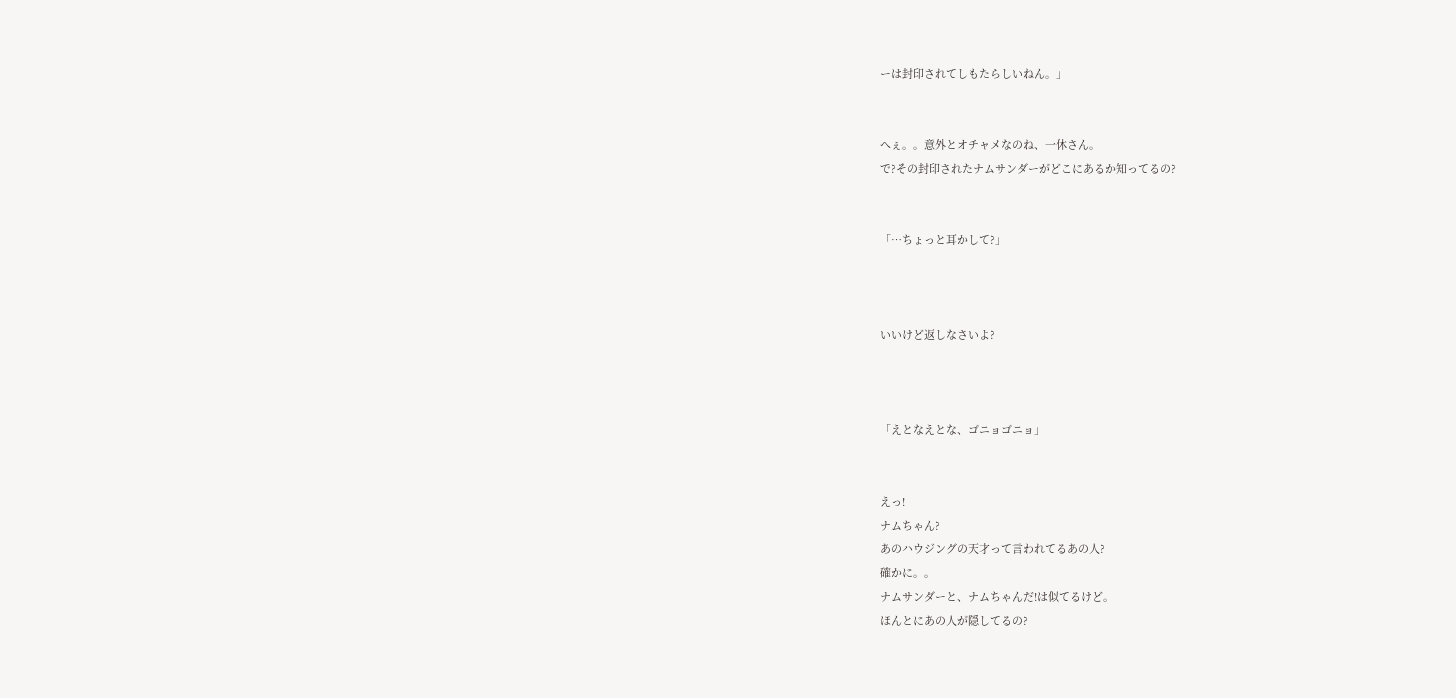ーは封印されてしもたらしいねん。」


へぇ。。意外とオチャメなのね、一休さん。
で?その封印されたナムサンダーがどこにあるか知ってるの?


「…ちょっと耳かして?」



いいけど返しなさいよ?



「えとなえとな、ゴニョゴニョ」


えっ!
ナムちゃん?
あのハウジングの天才って言われてるあの人?
確かに。。
ナムサンダーと、ナムちゃんだ!は似てるけど。
ほんとにあの人が隠してるの?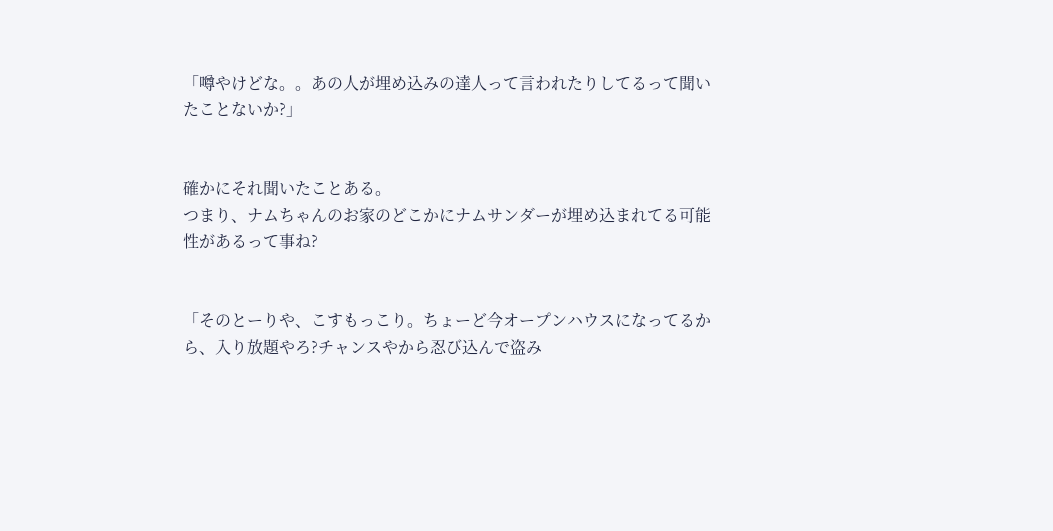「噂やけどな。。あの人が埋め込みの達人って言われたりしてるって聞いたことないか?」


確かにそれ聞いたことある。
つまり、ナムちゃんのお家のどこかにナムサンダーが埋め込まれてる可能性があるって事ね?


「そのとーりや、こすもっこり。ちょーど今オープンハウスになってるから、入り放題やろ?チャンスやから忍び込んで盗み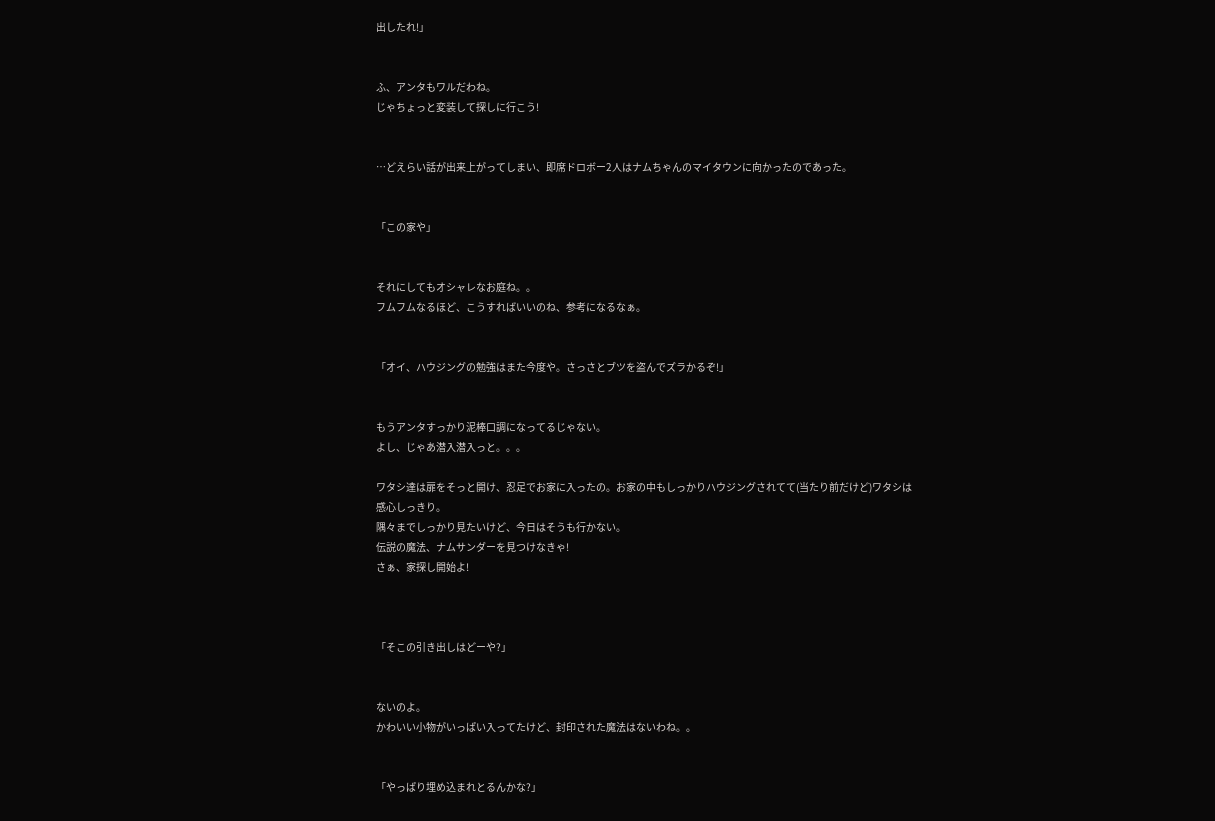出したれ!」


ふ、アンタもワルだわね。
じゃちょっと変装して探しに行こう!


…どえらい話が出来上がってしまい、即席ドロボー2人はナムちゃんのマイタウンに向かったのであった。


「この家や」


それにしてもオシャレなお庭ね。。
フムフムなるほど、こうすればいいのね、参考になるなぁ。


「オイ、ハウジングの勉強はまた今度や。さっさとブツを盗んでズラかるぞ!」


もうアンタすっかり泥棒口調になってるじゃない。
よし、じゃあ潜入潜入っと。。。

ワタシ達は扉をそっと開け、忍足でお家に入ったの。お家の中もしっかりハウジングされてて(当たり前だけど)ワタシは感心しっきり。
隅々までしっかり見たいけど、今日はそうも行かない。
伝説の魔法、ナムサンダーを見つけなきゃ!
さぁ、家探し開始よ!



「そこの引き出しはどーや?」


ないのよ。
かわいい小物がいっぱい入ってたけど、封印された魔法はないわね。。


「やっぱり埋め込まれとるんかな?」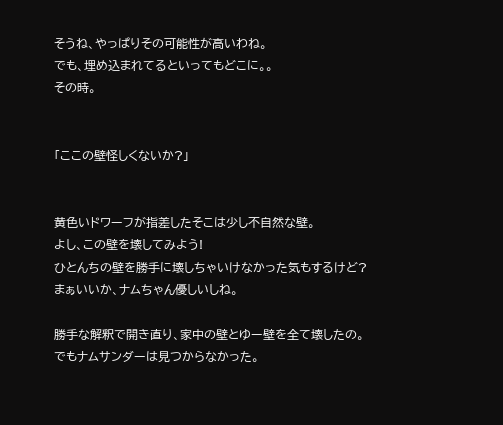そうね、やっぱりその可能性が高いわね。
でも、埋め込まれてるといってもどこに。。
その時。


「ここの壁怪しくないか?」


黄色いドワーフが指差したそこは少し不自然な壁。
よし、この壁を壊してみよう!
ひとんちの壁を勝手に壊しちゃいけなかった気もするけど?
まぁいいか、ナムちゃん優しいしね。

勝手な解釈で開き直り、家中の壁とゆー壁を全て壊したの。
でもナムサンダーは見つからなかった。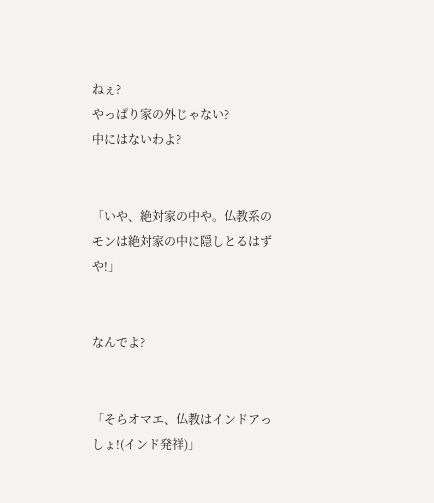ねぇ?
やっぱり家の外じゃない?
中にはないわよ?


「いや、絶対家の中や。仏教系のモンは絶対家の中に隠しとるはずや!」


なんでよ?


「そらオマエ、仏教はインドアっしょ!(インド発祥)」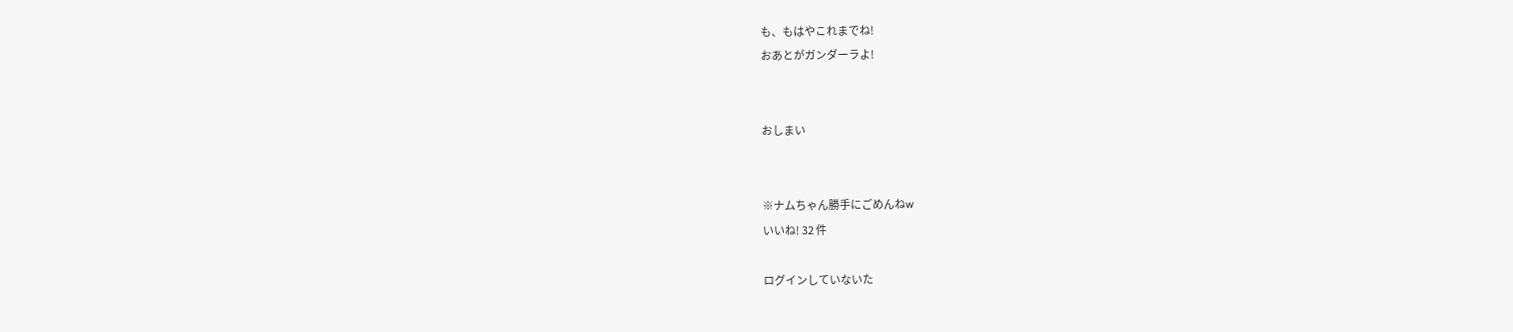も、もはやこれまでね!
おあとがガンダーラよ!


おしまい


※ナムちゃん勝手にごめんねw
いいね! 32 件

ログインしていないた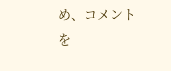め、コメントを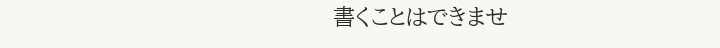書くことはできませ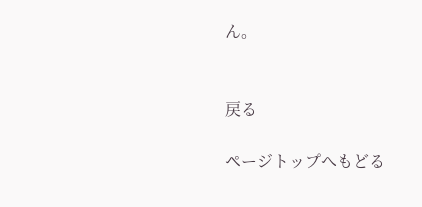ん。


戻る

ページトップへもどる